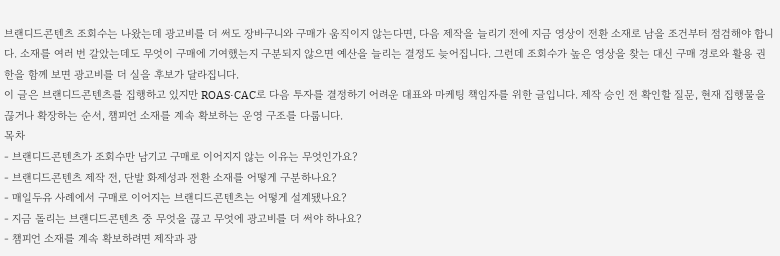브랜디드콘텐츠 조회수는 나왔는데 광고비를 더 써도 장바구니와 구매가 움직이지 않는다면, 다음 제작을 늘리기 전에 지금 영상이 전환 소재로 남을 조건부터 점검해야 합니다. 소재를 여러 번 갈았는데도 무엇이 구매에 기여했는지 구분되지 않으면 예산을 늘리는 결정도 늦어집니다. 그런데 조회수가 높은 영상을 찾는 대신 구매 경로와 활용 권한을 함께 보면 광고비를 더 실을 후보가 달라집니다.
이 글은 브랜디드콘텐츠를 집행하고 있지만 ROAS·CAC로 다음 투자를 결정하기 어려운 대표와 마케팅 책임자를 위한 글입니다. 제작 승인 전 확인할 질문, 현재 집행물을 끊거나 확장하는 순서, 챔피언 소재를 계속 확보하는 운영 구조를 다룹니다.
목차
- 브랜디드콘텐츠가 조회수만 남기고 구매로 이어지지 않는 이유는 무엇인가요?
- 브랜디드콘텐츠 제작 전, 단발 화제성과 전환 소재를 어떻게 구분하나요?
- 매일두유 사례에서 구매로 이어지는 브랜디드콘텐츠는 어떻게 설계됐나요?
- 지금 돌리는 브랜디드콘텐츠 중 무엇을 끊고 무엇에 광고비를 더 써야 하나요?
- 챔피언 소재를 계속 확보하려면 제작과 광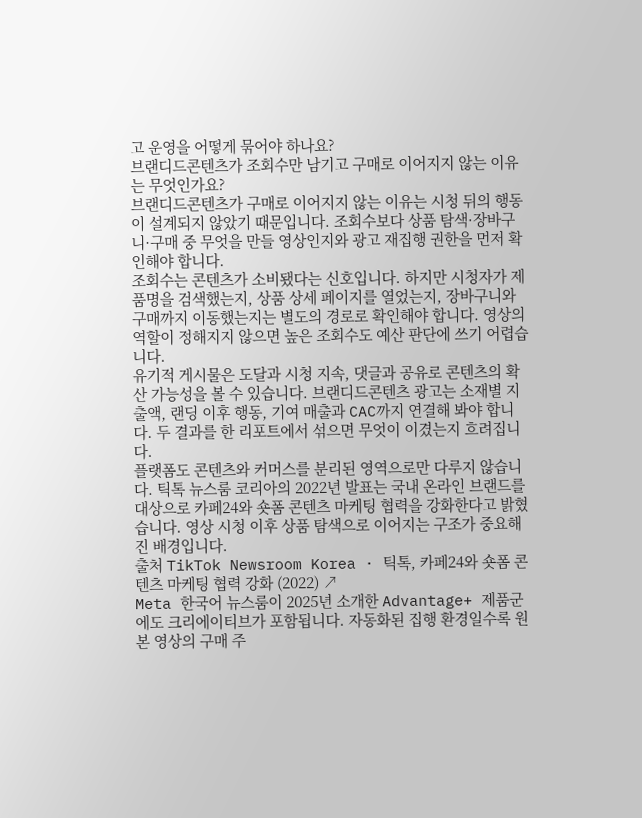고 운영을 어떻게 묶어야 하나요?
브랜디드콘텐츠가 조회수만 남기고 구매로 이어지지 않는 이유는 무엇인가요?
브랜디드콘텐츠가 구매로 이어지지 않는 이유는 시청 뒤의 행동이 설계되지 않았기 때문입니다. 조회수보다 상품 탐색·장바구니·구매 중 무엇을 만들 영상인지와 광고 재집행 권한을 먼저 확인해야 합니다.
조회수는 콘텐츠가 소비됐다는 신호입니다. 하지만 시청자가 제품명을 검색했는지, 상품 상세 페이지를 열었는지, 장바구니와 구매까지 이동했는지는 별도의 경로로 확인해야 합니다. 영상의 역할이 정해지지 않으면 높은 조회수도 예산 판단에 쓰기 어렵습니다.
유기적 게시물은 도달과 시청 지속, 댓글과 공유로 콘텐츠의 확산 가능성을 볼 수 있습니다. 브랜디드콘텐츠 광고는 소재별 지출액, 랜딩 이후 행동, 기여 매출과 CAC까지 연결해 봐야 합니다. 두 결과를 한 리포트에서 섞으면 무엇이 이겼는지 흐려집니다.
플랫폼도 콘텐츠와 커머스를 분리된 영역으로만 다루지 않습니다. 틱톡 뉴스룸 코리아의 2022년 발표는 국내 온라인 브랜드를 대상으로 카페24와 숏폼 콘텐츠 마케팅 협력을 강화한다고 밝혔습니다. 영상 시청 이후 상품 탐색으로 이어지는 구조가 중요해진 배경입니다.
출처 TikTok Newsroom Korea · 틱톡, 카페24와 숏폼 콘텐츠 마케팅 협력 강화 (2022) ↗
Meta 한국어 뉴스룸이 2025년 소개한 Advantage+ 제품군에도 크리에이티브가 포함됩니다. 자동화된 집행 환경일수록 원본 영상의 구매 주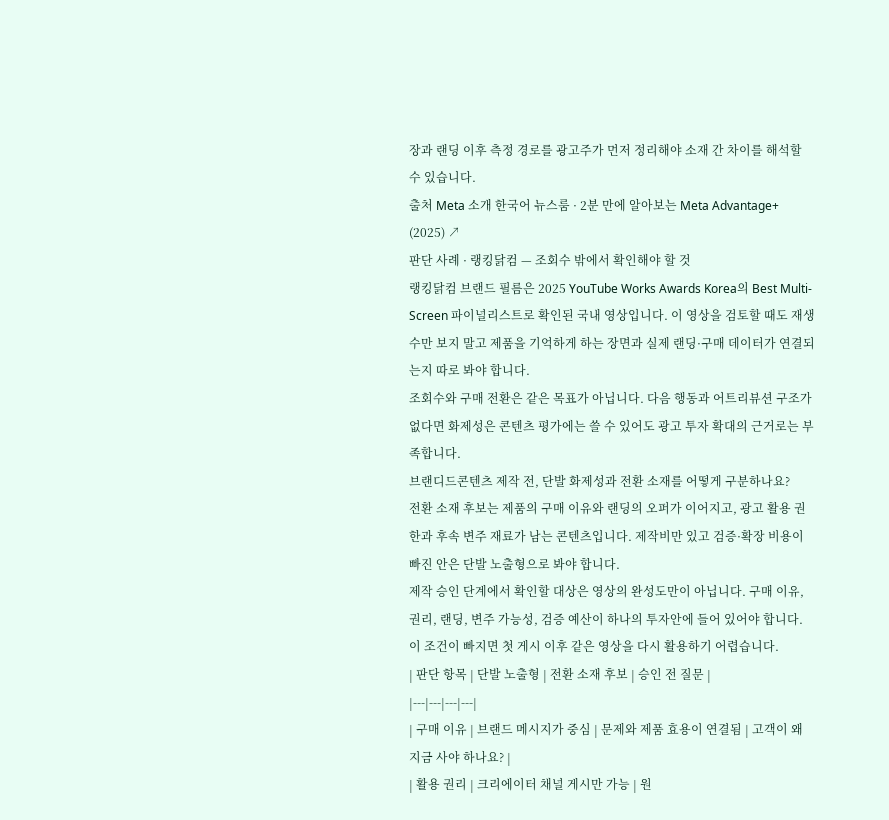장과 랜딩 이후 측정 경로를 광고주가 먼저 정리해야 소재 간 차이를 해석할 수 있습니다.
출처 Meta 소개 한국어 뉴스룸 · 2분 만에 알아보는 Meta Advantage+ (2025) ↗
판단 사례 · 랭킹닭컴 — 조회수 밖에서 확인해야 할 것
랭킹닭컴 브랜드 필름은 2025 YouTube Works Awards Korea의 Best Multi-Screen 파이널리스트로 확인된 국내 영상입니다. 이 영상을 검토할 때도 재생 수만 보지 말고 제품을 기억하게 하는 장면과 실제 랜딩·구매 데이터가 연결되는지 따로 봐야 합니다.
조회수와 구매 전환은 같은 목표가 아닙니다. 다음 행동과 어트리뷰션 구조가 없다면 화제성은 콘텐츠 평가에는 쓸 수 있어도 광고 투자 확대의 근거로는 부족합니다.
브랜디드콘텐츠 제작 전, 단발 화제성과 전환 소재를 어떻게 구분하나요?
전환 소재 후보는 제품의 구매 이유와 랜딩의 오퍼가 이어지고, 광고 활용 권한과 후속 변주 재료가 남는 콘텐츠입니다. 제작비만 있고 검증·확장 비용이 빠진 안은 단발 노출형으로 봐야 합니다.
제작 승인 단계에서 확인할 대상은 영상의 완성도만이 아닙니다. 구매 이유, 권리, 랜딩, 변주 가능성, 검증 예산이 하나의 투자안에 들어 있어야 합니다. 이 조건이 빠지면 첫 게시 이후 같은 영상을 다시 활용하기 어렵습니다.
| 판단 항목 | 단발 노출형 | 전환 소재 후보 | 승인 전 질문 |
|---|---|---|---|
| 구매 이유 | 브랜드 메시지가 중심 | 문제와 제품 효용이 연결됨 | 고객이 왜 지금 사야 하나요? |
| 활용 권리 | 크리에이터 채널 게시만 가능 | 원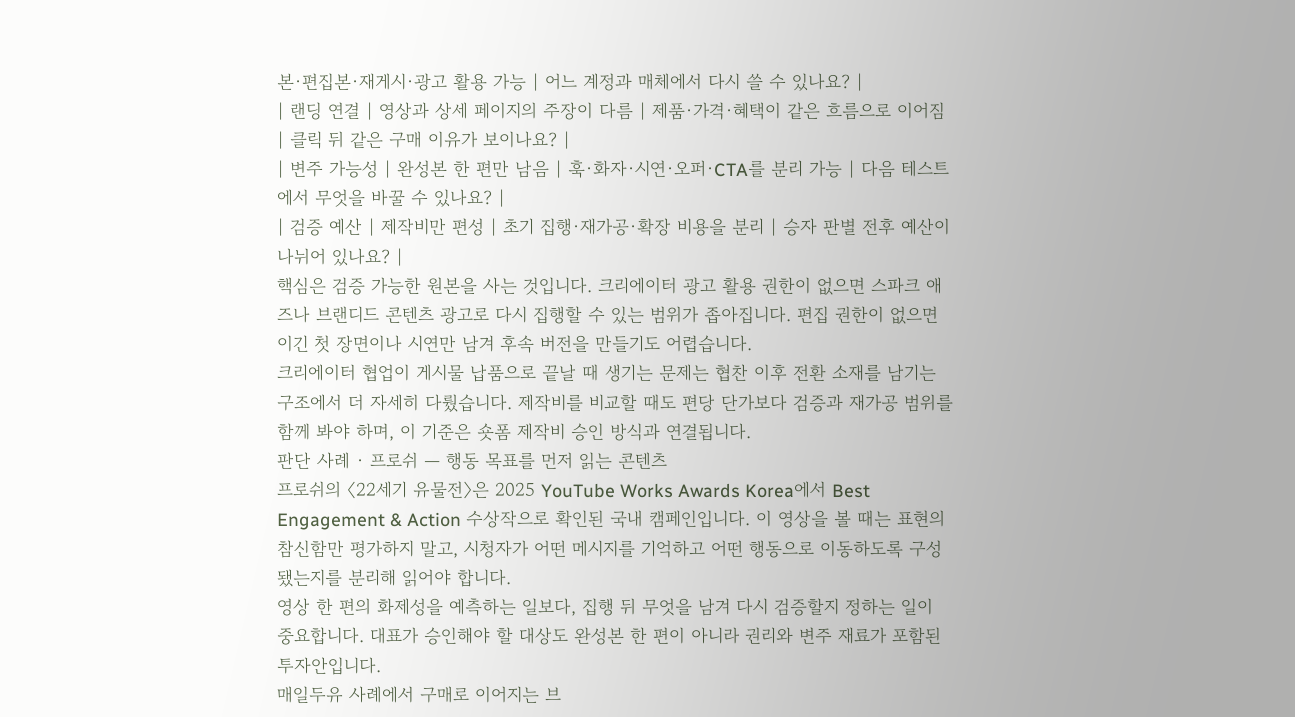본·편집본·재게시·광고 활용 가능 | 어느 계정과 매체에서 다시 쓸 수 있나요? |
| 랜딩 연결 | 영상과 상세 페이지의 주장이 다름 | 제품·가격·혜택이 같은 흐름으로 이어짐 | 클릭 뒤 같은 구매 이유가 보이나요? |
| 변주 가능성 | 완성본 한 편만 남음 | 훅·화자·시연·오퍼·CTA를 분리 가능 | 다음 테스트에서 무엇을 바꿀 수 있나요? |
| 검증 예산 | 제작비만 편성 | 초기 집행·재가공·확장 비용을 분리 | 승자 판별 전후 예산이 나뉘어 있나요? |
핵심은 검증 가능한 원본을 사는 것입니다. 크리에이터 광고 활용 권한이 없으면 스파크 애즈나 브랜디드 콘텐츠 광고로 다시 집행할 수 있는 범위가 좁아집니다. 편집 권한이 없으면 이긴 첫 장면이나 시연만 남겨 후속 버전을 만들기도 어렵습니다.
크리에이터 협업이 게시물 납품으로 끝날 때 생기는 문제는 협찬 이후 전환 소재를 남기는 구조에서 더 자세히 다뤘습니다. 제작비를 비교할 때도 편당 단가보다 검증과 재가공 범위를 함께 봐야 하며, 이 기준은 숏폼 제작비 승인 방식과 연결됩니다.
판단 사례 · 프로쉬 — 행동 목표를 먼저 읽는 콘텐츠
프로쉬의 〈22세기 유물전〉은 2025 YouTube Works Awards Korea에서 Best Engagement & Action 수상작으로 확인된 국내 캠페인입니다. 이 영상을 볼 때는 표현의 참신함만 평가하지 말고, 시청자가 어떤 메시지를 기억하고 어떤 행동으로 이동하도록 구성됐는지를 분리해 읽어야 합니다.
영상 한 편의 화제성을 예측하는 일보다, 집행 뒤 무엇을 남겨 다시 검증할지 정하는 일이 중요합니다. 대표가 승인해야 할 대상도 완성본 한 편이 아니라 권리와 변주 재료가 포함된 투자안입니다.
매일두유 사례에서 구매로 이어지는 브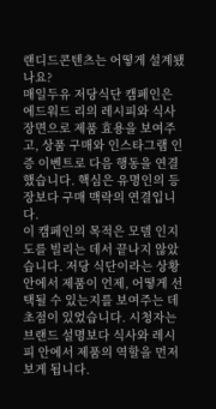랜디드콘텐츠는 어떻게 설계됐나요?
매일두유 저당식단 캠페인은 에드워드 리의 레시피와 식사 장면으로 제품 효용을 보여주고, 상품 구매와 인스타그램 인증 이벤트로 다음 행동을 연결했습니다. 핵심은 유명인의 등장보다 구매 맥락의 연결입니다.
이 캠페인의 목적은 모델 인지도를 빌리는 데서 끝나지 않았습니다. 저당 식단이라는 상황 안에서 제품이 언제, 어떻게 선택될 수 있는지를 보여주는 데 초점이 있었습니다. 시청자는 브랜드 설명보다 식사와 레시피 안에서 제품의 역할을 먼저 보게 됩니다.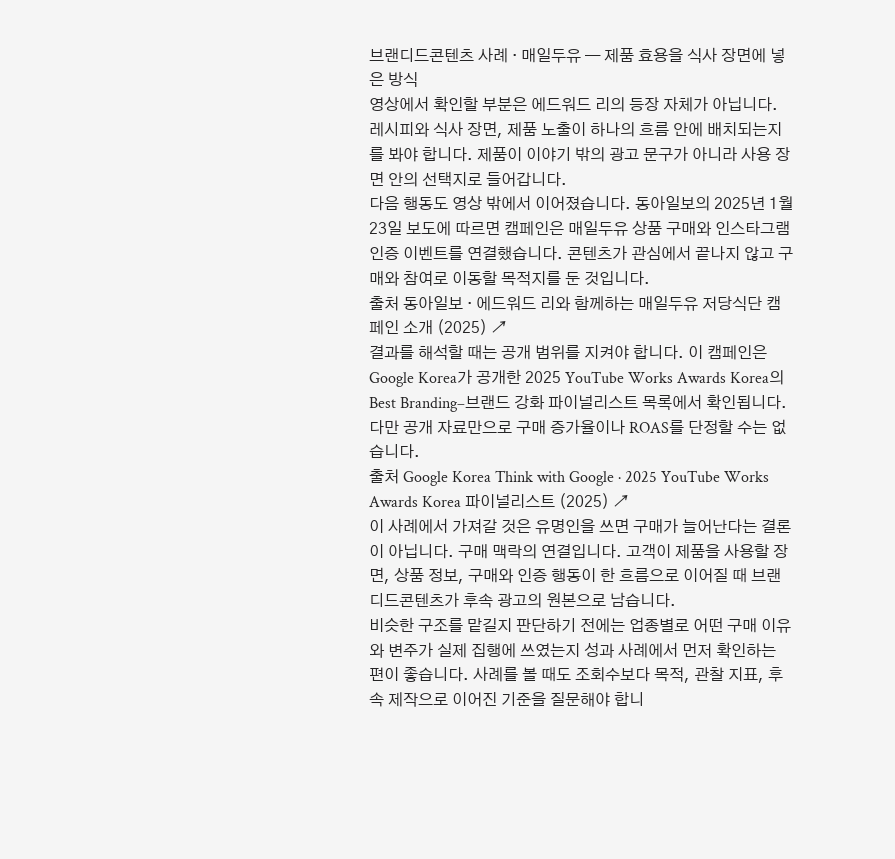브랜디드콘텐츠 사례 · 매일두유 — 제품 효용을 식사 장면에 넣은 방식
영상에서 확인할 부분은 에드워드 리의 등장 자체가 아닙니다. 레시피와 식사 장면, 제품 노출이 하나의 흐름 안에 배치되는지를 봐야 합니다. 제품이 이야기 밖의 광고 문구가 아니라 사용 장면 안의 선택지로 들어갑니다.
다음 행동도 영상 밖에서 이어졌습니다. 동아일보의 2025년 1월 23일 보도에 따르면 캠페인은 매일두유 상품 구매와 인스타그램 인증 이벤트를 연결했습니다. 콘텐츠가 관심에서 끝나지 않고 구매와 참여로 이동할 목적지를 둔 것입니다.
출처 동아일보 · 에드워드 리와 함께하는 매일두유 저당식단 캠페인 소개 (2025) ↗
결과를 해석할 때는 공개 범위를 지켜야 합니다. 이 캠페인은 Google Korea가 공개한 2025 YouTube Works Awards Korea의 Best Branding–브랜드 강화 파이널리스트 목록에서 확인됩니다. 다만 공개 자료만으로 구매 증가율이나 ROAS를 단정할 수는 없습니다.
출처 Google Korea Think with Google · 2025 YouTube Works Awards Korea 파이널리스트 (2025) ↗
이 사례에서 가져갈 것은 유명인을 쓰면 구매가 늘어난다는 결론이 아닙니다. 구매 맥락의 연결입니다. 고객이 제품을 사용할 장면, 상품 정보, 구매와 인증 행동이 한 흐름으로 이어질 때 브랜디드콘텐츠가 후속 광고의 원본으로 남습니다.
비슷한 구조를 맡길지 판단하기 전에는 업종별로 어떤 구매 이유와 변주가 실제 집행에 쓰였는지 성과 사례에서 먼저 확인하는 편이 좋습니다. 사례를 볼 때도 조회수보다 목적, 관찰 지표, 후속 제작으로 이어진 기준을 질문해야 합니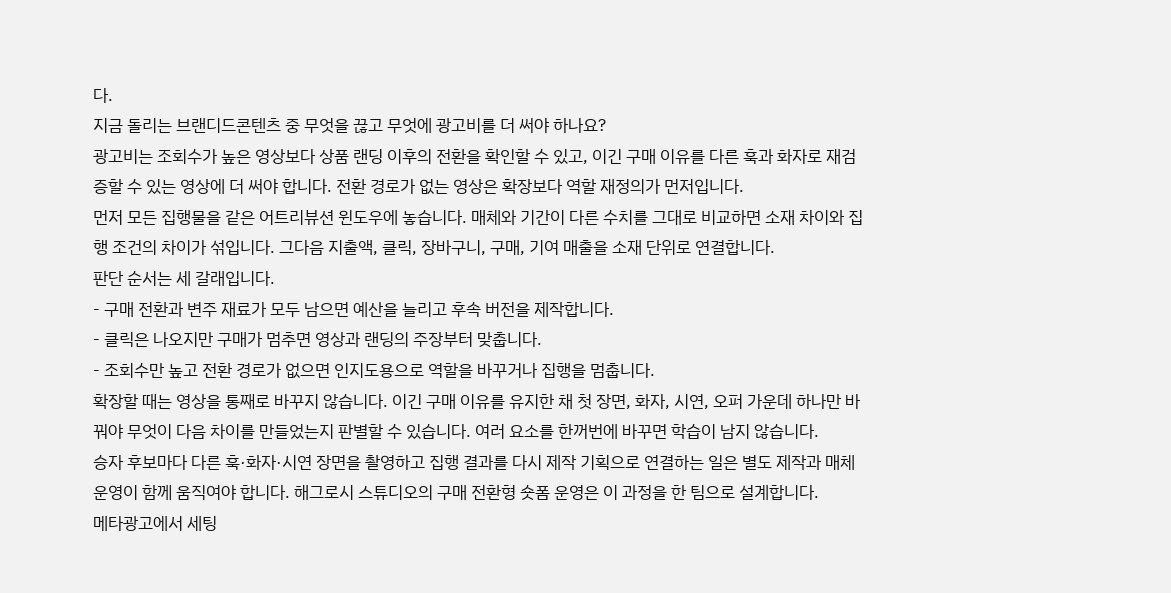다.
지금 돌리는 브랜디드콘텐츠 중 무엇을 끊고 무엇에 광고비를 더 써야 하나요?
광고비는 조회수가 높은 영상보다 상품 랜딩 이후의 전환을 확인할 수 있고, 이긴 구매 이유를 다른 훅과 화자로 재검증할 수 있는 영상에 더 써야 합니다. 전환 경로가 없는 영상은 확장보다 역할 재정의가 먼저입니다.
먼저 모든 집행물을 같은 어트리뷰션 윈도우에 놓습니다. 매체와 기간이 다른 수치를 그대로 비교하면 소재 차이와 집행 조건의 차이가 섞입니다. 그다음 지출액, 클릭, 장바구니, 구매, 기여 매출을 소재 단위로 연결합니다.
판단 순서는 세 갈래입니다.
- 구매 전환과 변주 재료가 모두 남으면 예산을 늘리고 후속 버전을 제작합니다.
- 클릭은 나오지만 구매가 멈추면 영상과 랜딩의 주장부터 맞춥니다.
- 조회수만 높고 전환 경로가 없으면 인지도용으로 역할을 바꾸거나 집행을 멈춥니다.
확장할 때는 영상을 통째로 바꾸지 않습니다. 이긴 구매 이유를 유지한 채 첫 장면, 화자, 시연, 오퍼 가운데 하나만 바꿔야 무엇이 다음 차이를 만들었는지 판별할 수 있습니다. 여러 요소를 한꺼번에 바꾸면 학습이 남지 않습니다.
승자 후보마다 다른 훅·화자·시연 장면을 촬영하고 집행 결과를 다시 제작 기획으로 연결하는 일은 별도 제작과 매체 운영이 함께 움직여야 합니다. 해그로시 스튜디오의 구매 전환형 숏폼 운영은 이 과정을 한 팀으로 설계합니다.
메타광고에서 세팅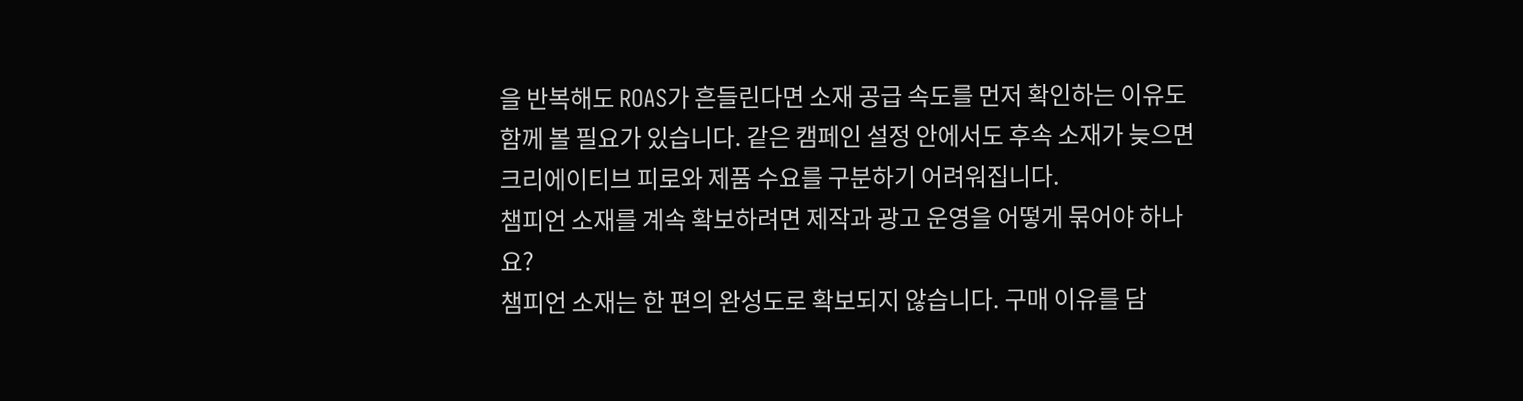을 반복해도 ROAS가 흔들린다면 소재 공급 속도를 먼저 확인하는 이유도 함께 볼 필요가 있습니다. 같은 캠페인 설정 안에서도 후속 소재가 늦으면 크리에이티브 피로와 제품 수요를 구분하기 어려워집니다.
챔피언 소재를 계속 확보하려면 제작과 광고 운영을 어떻게 묶어야 하나요?
챔피언 소재는 한 편의 완성도로 확보되지 않습니다. 구매 이유를 담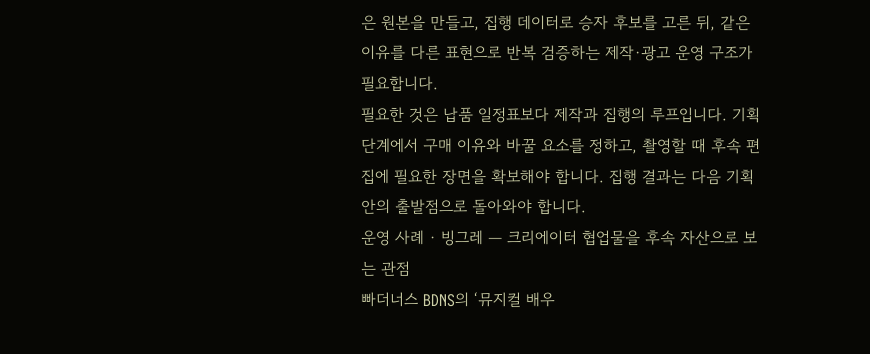은 원본을 만들고, 집행 데이터로 승자 후보를 고른 뒤, 같은 이유를 다른 표현으로 반복 검증하는 제작·광고 운영 구조가 필요합니다.
필요한 것은 납품 일정표보다 제작과 집행의 루프입니다. 기획 단계에서 구매 이유와 바꿀 요소를 정하고, 촬영할 때 후속 편집에 필요한 장면을 확보해야 합니다. 집행 결과는 다음 기획안의 출발점으로 돌아와야 합니다.
운영 사례 · 빙그레 — 크리에이터 협업물을 후속 자산으로 보는 관점
빠더너스 BDNS의 ‘뮤지컬 배우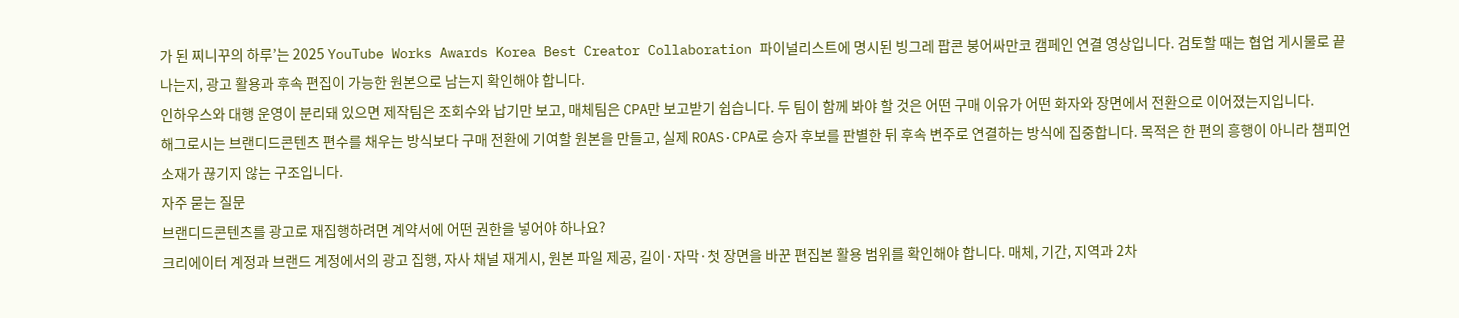가 된 찌니꾸의 하루’는 2025 YouTube Works Awards Korea Best Creator Collaboration 파이널리스트에 명시된 빙그레 팝콘 붕어싸만코 캠페인 연결 영상입니다. 검토할 때는 협업 게시물로 끝나는지, 광고 활용과 후속 편집이 가능한 원본으로 남는지 확인해야 합니다.
인하우스와 대행 운영이 분리돼 있으면 제작팀은 조회수와 납기만 보고, 매체팀은 CPA만 보고받기 쉽습니다. 두 팀이 함께 봐야 할 것은 어떤 구매 이유가 어떤 화자와 장면에서 전환으로 이어졌는지입니다.
해그로시는 브랜디드콘텐츠 편수를 채우는 방식보다 구매 전환에 기여할 원본을 만들고, 실제 ROAS·CPA로 승자 후보를 판별한 뒤 후속 변주로 연결하는 방식에 집중합니다. 목적은 한 편의 흥행이 아니라 챔피언 소재가 끊기지 않는 구조입니다.
자주 묻는 질문
브랜디드콘텐츠를 광고로 재집행하려면 계약서에 어떤 권한을 넣어야 하나요?
크리에이터 계정과 브랜드 계정에서의 광고 집행, 자사 채널 재게시, 원본 파일 제공, 길이·자막·첫 장면을 바꾼 편집본 활용 범위를 확인해야 합니다. 매체, 기간, 지역과 2차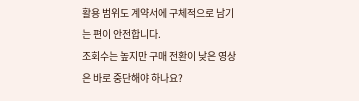활용 범위도 계약서에 구체적으로 남기는 편이 안전합니다.
조회수는 높지만 구매 전환이 낮은 영상은 바로 중단해야 하나요?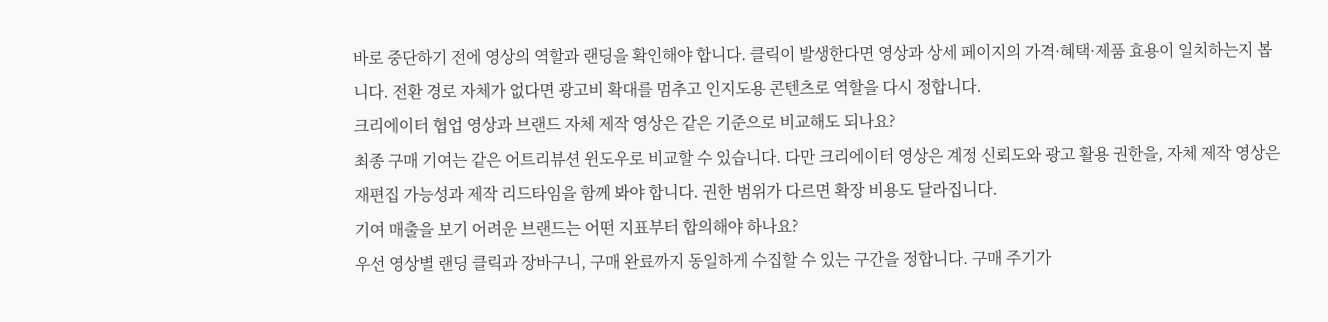바로 중단하기 전에 영상의 역할과 랜딩을 확인해야 합니다. 클릭이 발생한다면 영상과 상세 페이지의 가격·혜택·제품 효용이 일치하는지 봅니다. 전환 경로 자체가 없다면 광고비 확대를 멈추고 인지도용 콘텐츠로 역할을 다시 정합니다.
크리에이터 협업 영상과 브랜드 자체 제작 영상은 같은 기준으로 비교해도 되나요?
최종 구매 기여는 같은 어트리뷰션 윈도우로 비교할 수 있습니다. 다만 크리에이터 영상은 계정 신뢰도와 광고 활용 권한을, 자체 제작 영상은 재편집 가능성과 제작 리드타임을 함께 봐야 합니다. 권한 범위가 다르면 확장 비용도 달라집니다.
기여 매출을 보기 어려운 브랜드는 어떤 지표부터 합의해야 하나요?
우선 영상별 랜딩 클릭과 장바구니, 구매 완료까지 동일하게 수집할 수 있는 구간을 정합니다. 구매 주기가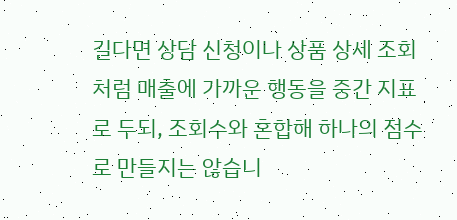길다면 상담 신청이나 상품 상세 조회처럼 매출에 가까운 행동을 중간 지표로 두되, 조회수와 혼합해 하나의 점수로 만들지는 않습니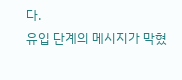다.
유입 단계의 메시지가 막혔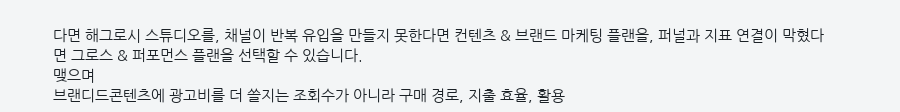다면 해그로시 스튜디오를, 채널이 반복 유입을 만들지 못한다면 컨텐츠 & 브랜드 마케팅 플랜을, 퍼널과 지표 연결이 막혔다면 그로스 & 퍼포먼스 플랜을 선택할 수 있습니다.
맺으며
브랜디드콘텐츠에 광고비를 더 쓸지는 조회수가 아니라 구매 경로, 지출 효율, 활용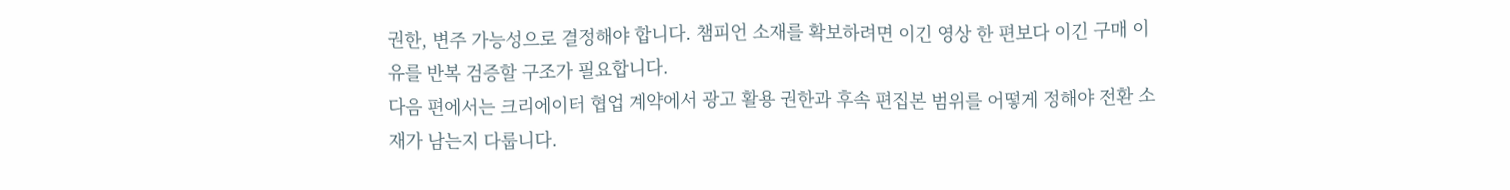권한, 변주 가능성으로 결정해야 합니다. 챔피언 소재를 확보하려면 이긴 영상 한 편보다 이긴 구매 이유를 반복 검증할 구조가 필요합니다.
다음 편에서는 크리에이터 협업 계약에서 광고 활용 권한과 후속 편집본 범위를 어떻게 정해야 전환 소재가 남는지 다룹니다.